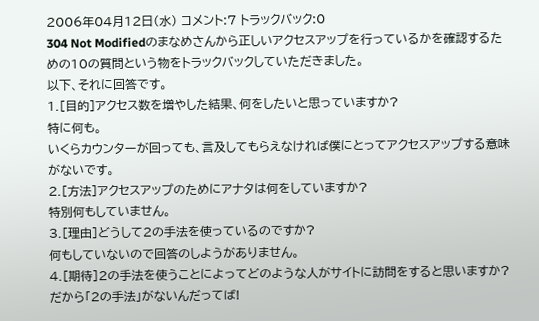2006年04月12日(水) コメント:7 トラックバック:0
304 Not Modifiedのまなめさんから正しいアクセスアップを行っているかを確認するための10の質問という物をトラックバックしていただきました。
以下、それに回答です。
1.[目的]アクセス数を増やした結果、何をしたいと思っていますか?
特に何も。
いくらカウンターが回っても、言及してもらえなければ僕にとってアクセスアップする意味がないです。
2.[方法]アクセスアップのためにアナタは何をしていますか?
特別何もしていません。
3.[理由]どうして2の手法を使っているのですか?
何もしていないので回答のしようがありません。
4.[期待]2の手法を使うことによってどのような人がサイトに訪問をすると思いますか?
だから「2の手法」がないんだってば!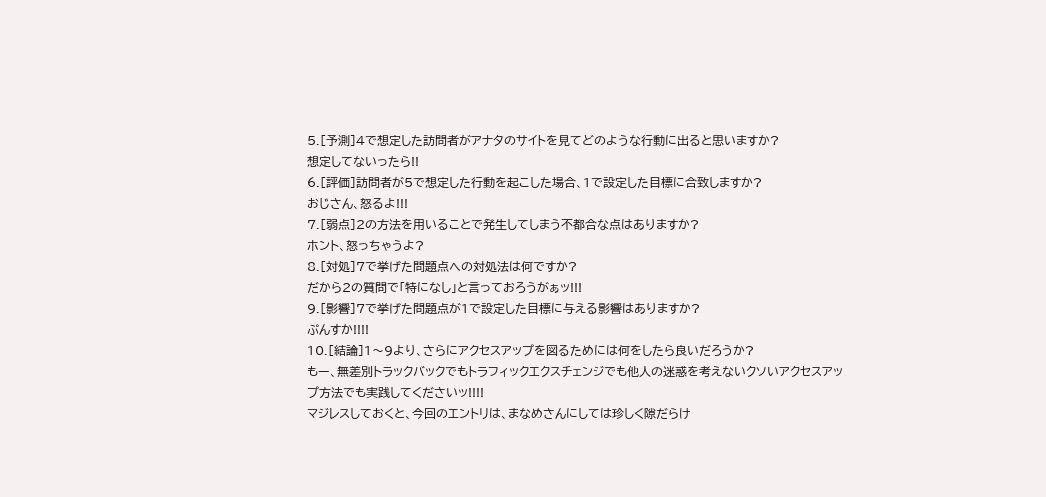5.[予測]4で想定した訪問者がアナタのサイトを見てどのような行動に出ると思いますか?
想定してないったら!!
6.[評価]訪問者が5で想定した行動を起こした場合、1で設定した目標に合致しますか?
おじさん、怒るよ!!!
7.[弱点]2の方法を用いることで発生してしまう不都合な点はありますか?
ホント、怒っちゃうよ?
8.[対処]7で挙げた問題点への対処法は何ですか?
だから2の質問で「特になし」と言っておろうがぁッ!!!
9.[影響]7で挙げた問題点が1で設定した目標に与える影響はありますか?
ぷんすか!!!!
10.[結論]1〜9より、さらにアクセスアップを図るためには何をしたら良いだろうか?
もー、無差別トラックバックでもトラフィックエクスチェンジでも他人の迷惑を考えないクソいアクセスアップ方法でも実践してくださいッ!!!!
マジレスしておくと、今回のエントリは、まなめさんにしては珍しく隙だらけ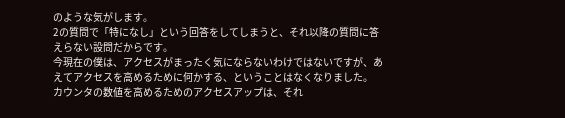のような気がします。
2の質問で「特になし」という回答をしてしまうと、それ以降の質問に答えらない設問だからです。
今現在の僕は、アクセスがまったく気にならないわけではないですが、あえてアクセスを高めるために何かする、ということはなくなりました。
カウンタの数値を高めるためのアクセスアップは、それ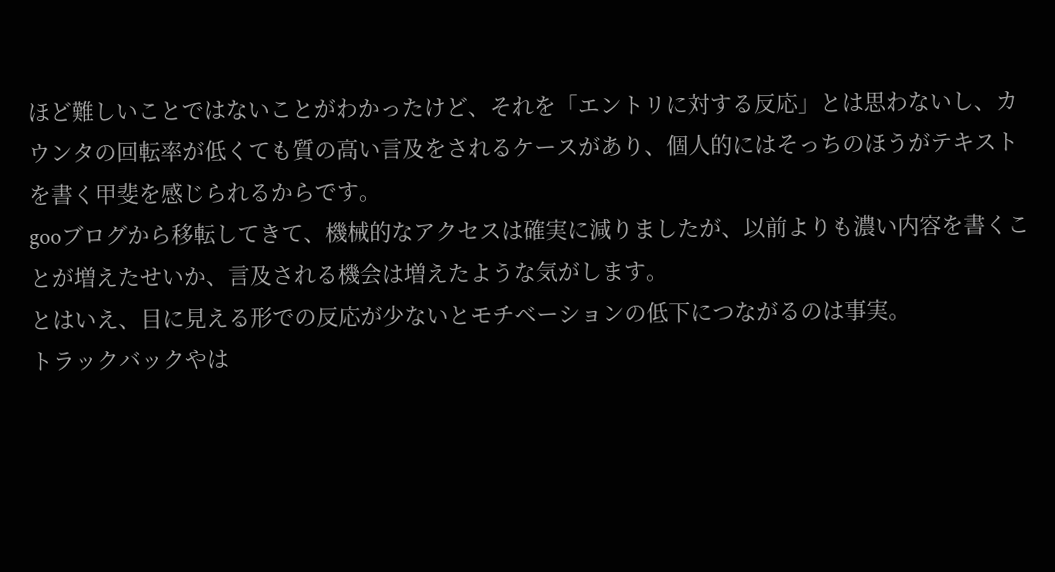ほど難しいことではないことがわかったけど、それを「エントリに対する反応」とは思わないし、カウンタの回転率が低くても質の高い言及をされるケースがあり、個人的にはそっちのほうがテキストを書く甲斐を感じられるからです。
gooブログから移転してきて、機械的なアクセスは確実に減りましたが、以前よりも濃い内容を書くことが増えたせいか、言及される機会は増えたような気がします。
とはいえ、目に見える形での反応が少ないとモチベーションの低下につながるのは事実。
トラックバックやは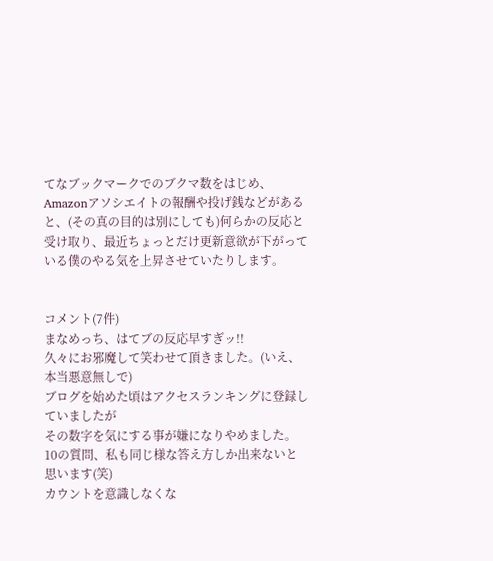てなブックマークでのブクマ数をはじめ、Amazonアソシエイトの報酬や投げ銭などがあると、(その真の目的は別にしても)何らかの反応と受け取り、最近ちょっとだけ更新意欲が下がっている僕のやる気を上昇させていたりします。


コメント(7件)
まなめっち、はてブの反応早すぎッ!!
久々にお邪魔して笑わせて頂きました。(いえ、本当悪意無しで)
ブログを始めた頃はアクセスランキングに登録していましたが
その数字を気にする事が嫌になりやめました。
10の質問、私も同じ様な答え方しか出来ないと思います(笑)
カウントを意識しなくな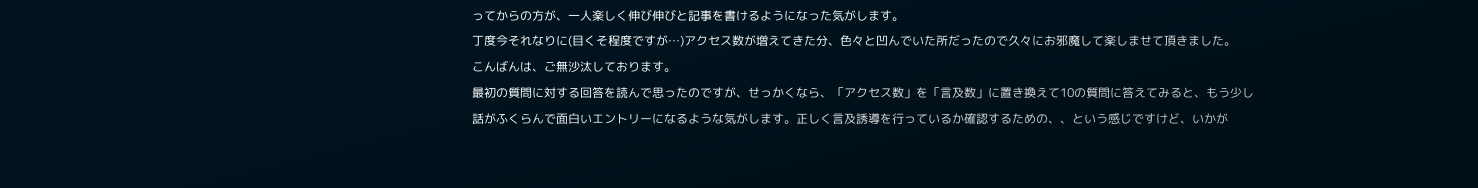ってからの方が、一人楽しく伸び伸びと記事を書けるようになった気がします。
丁度今それなりに(目くそ程度ですが…)アクセス数が増えてきた分、色々と凹んでいた所だったので久々にお邪魔して楽しませて頂きました。
こんばんは、ご無沙汰しております。
最初の質問に対する回答を読んで思ったのですが、せっかくなら、「アクセス数」を「言及数」に置き換えて10の質問に答えてみると、もう少し話がふくらんで面白いエントリーになるような気がします。正しく言及誘導を行っているか確認するための、、という感じですけど、いかが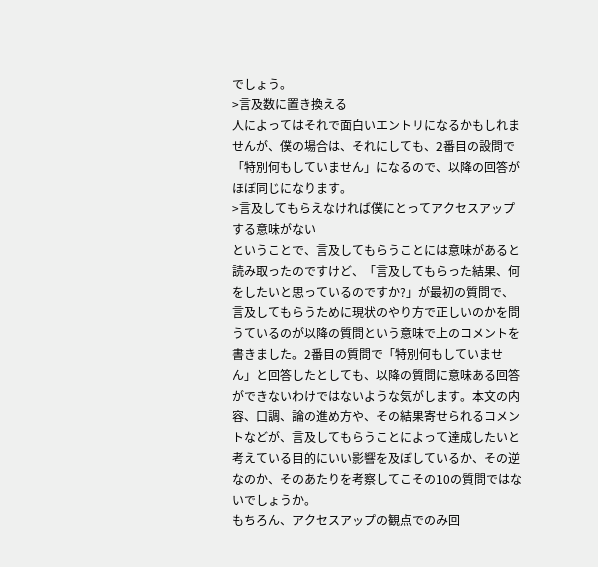でしょう。
>言及数に置き換える
人によってはそれで面白いエントリになるかもしれませんが、僕の場合は、それにしても、2番目の設問で「特別何もしていません」になるので、以降の回答がほぼ同じになります。
>言及してもらえなければ僕にとってアクセスアップする意味がない
ということで、言及してもらうことには意味があると読み取ったのですけど、「言及してもらった結果、何をしたいと思っているのですか?」が最初の質問で、言及してもらうために現状のやり方で正しいのかを問うているのが以降の質問という意味で上のコメントを書きました。2番目の質問で「特別何もしていません」と回答したとしても、以降の質問に意味ある回答ができないわけではないような気がします。本文の内容、口調、論の進め方や、その結果寄せられるコメントなどが、言及してもらうことによって達成したいと考えている目的にいい影響を及ぼしているか、その逆なのか、そのあたりを考察してこその10の質問ではないでしょうか。
もちろん、アクセスアップの観点でのみ回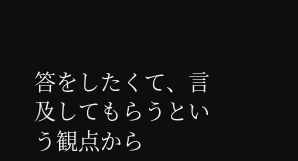答をしたくて、言及してもらうという観点から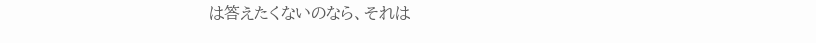は答えたくないのなら、それは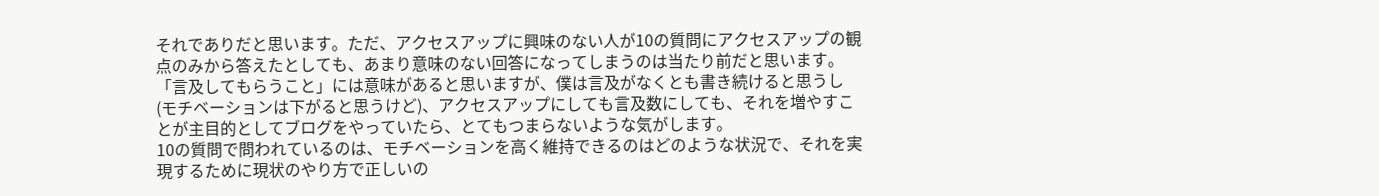それでありだと思います。ただ、アクセスアップに興味のない人が10の質問にアクセスアップの観点のみから答えたとしても、あまり意味のない回答になってしまうのは当たり前だと思います。
「言及してもらうこと」には意味があると思いますが、僕は言及がなくとも書き続けると思うし(モチベーションは下がると思うけど)、アクセスアップにしても言及数にしても、それを増やすことが主目的としてブログをやっていたら、とてもつまらないような気がします。
10の質問で問われているのは、モチベーションを高く維持できるのはどのような状況で、それを実現するために現状のやり方で正しいの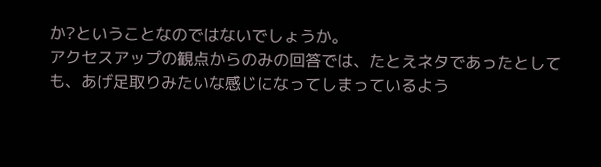か?ということなのではないでしょうか。
アクセスアップの観点からのみの回答では、たとえネタであったとしても、あげ足取りみたいな感じになってしまっているよう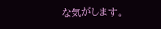な気がします。